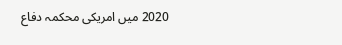2020 میں امریکی محکمہ دفاع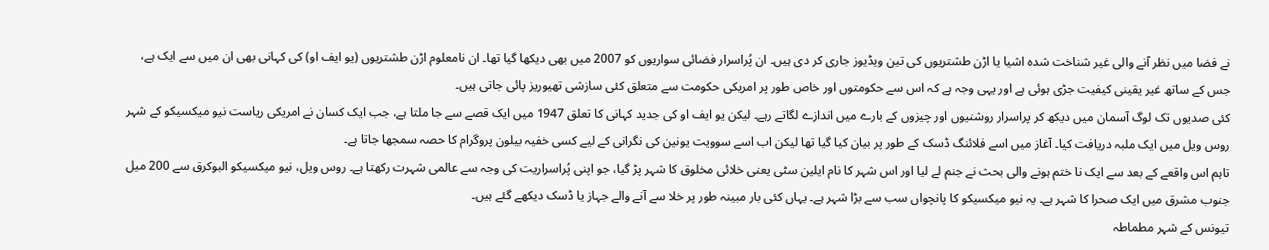نے فضا میں نظر آنے والی غیر شناخت شدہ اشیا یا اڑن طشتریوں کی تین ویڈیوز جاری کر دی ہیں۔ ان پُراسرار فضائی سواریوں کو 2007 میں بھی دیکھا گیا تھا۔ ان نامعلوم اڑن طشتریوں (یو ایف او) کی کہانی بھی ان میں سے ایک ہے، جس کے ساتھ غیر یقینی کیفیت جڑی ہوئی ہے اور یہی وجہ ہے کہ اس سے حکومتوں اور خاص طور پر امریکی حکومت سے متعلق کئی سازشی تھیوریز پائی جاتی ہیں۔
کئی صدیوں تک لوگ آسمان میں دیکھ کر پراسرار روشنیوں اور چیزوں کے بارے میں اندازے لگاتے رہے۔ لیکن یو ایف او کی جدید کہانی کا تعلق 1947 میں ایک قصے سے جا ملتا ہے، جب ایک کسان نے امریکی ریاست نیو میکسیکو کے شہر روس ویل میں ایک ملبہ دریافت کیا۔ آغاز میں اسے فلائنگ ڈسک کے طور پر بیان کیا گیا تھا لیکن اب اسے سوویت یونین کی نگرانی کے لیے کسی خفیہ بیلون پروگرام کا حصہ سمجھا جاتا ہے۔
تاہم اس واقعے کے بعد سے ایک نا ختم ہونے والی بحث نے جنم لے لیا اور اس شہر کا نام ایلین سٹی یعنی خلائی مخلوق کا شہر پڑ گیا، جو اپنی پُراسراریت کی وجہ سے عالمی شہرت رکھتا ہے۔ روس ویل، نیو میکسیکو البوکرق سے 200 میل جنوب مشرق میں ایک صحرا کا شہر ہے۔ یہ نیو میکسیکو کا پانچواں سب سے بڑا شہر ہے۔ یہاں کئی بار مبینہ طور پر خلا سے آنے والے جہاز یا ڈسک دیکھے گئے ہیں۔
تیونس کے شہر مطماطہ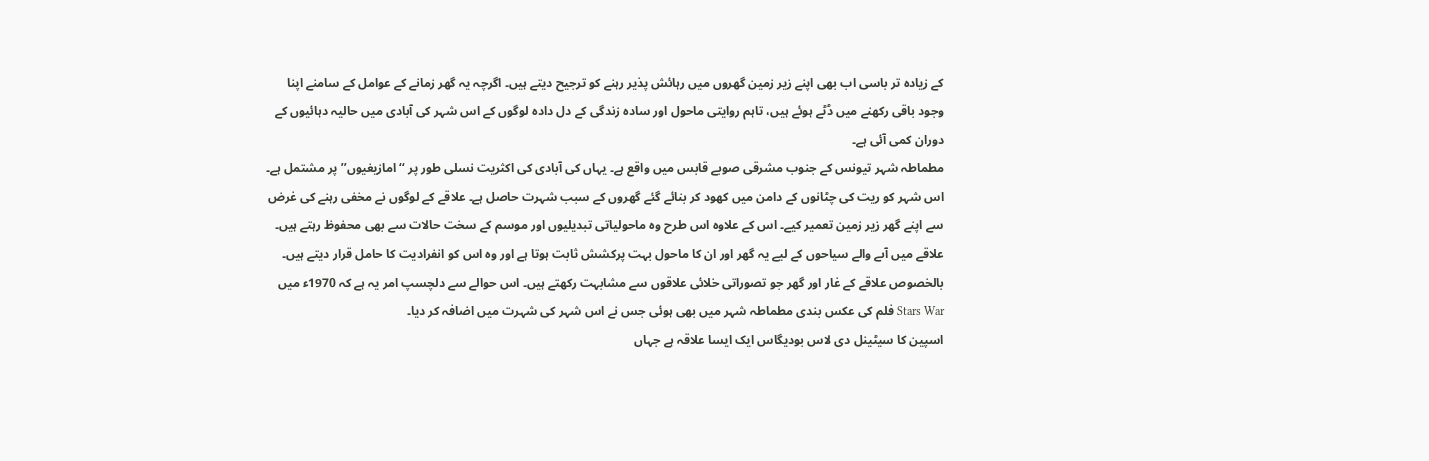کے زیادہ تر باسی اب بھی اپنے زیر زمین گھروں میں رہائش پذیر رہنے کو ترجیح دیتے ہیں۔ اگرچہ یہ گھر زمانے کے عوامل کے سامنے اپنا وجود باقی رکھنے میں ڈٹے ہوئے ہیں، تاہم روایتی ماحول اور سادہ زندگی کے دل دادہ لوگوں کے اس شہر کی آبادی میں حالیہ دہائیوں کے دوران کمی آئی ہے۔
مطماطہ شہر تیونس کے جنوب مشرقی صوبے قابس میں واقع ہے۔ یہاں کی آبادی کی اکثریت نسلی طور پر ‘‘امازیغیوں’’ پر مشتمل ہے۔ اس شہر کو ریت کی چٹانوں کے دامن میں کھود کر بنائے گئے گھروں کے سبب شہرت حاصل ہے۔ علاقے کے لوگوں نے مخفی رہنے کی غرض سے اپنے گھر زیر زمین تعمیر کیے۔ اس کے علاوہ اس طرح وہ ماحولیاتی تبدیلیوں اور موسم کے سخت حالات سے بھی محفوظ رہتے ہیں۔
علاقے میں آںے والے سیاحوں کے لیے یہ گھر اور ان کا ماحول بہت پرکشش ثابت ہوتا ہے اور وہ اس کو انفرادیت کا حامل قرار دیتے ہیں۔ بالخصوص علاقے کے غار اور گھر جو تصوراتی خلائی علاقوں سے مشابہت رکھتے ہیں۔ اس حوالے سے دلچسپ امر یہ ہے کہ 1970ء میں Stars War فلم کی عکس بندی مطماطہ شہر میں بھی ہوئی جس نے اس شہر کی شہرت میں اضافہ کر دیا۔
اسپین کا سیٹینل دی لاس بودیگاس ایک ایسا علاقہ ہے جہاں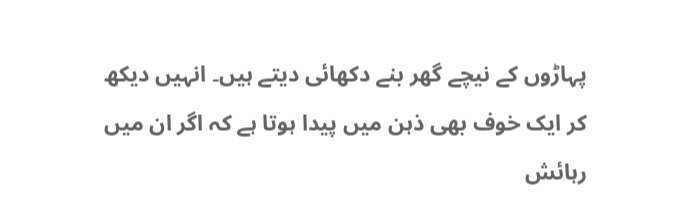پہاڑوں کے نیچے گھر بنے دکھائی دیتے ہیں۔ انہیں دیکھ کر ایک خوف بھی ذہن میں پیدا ہوتا ہے کہ اگر ان میں رہائش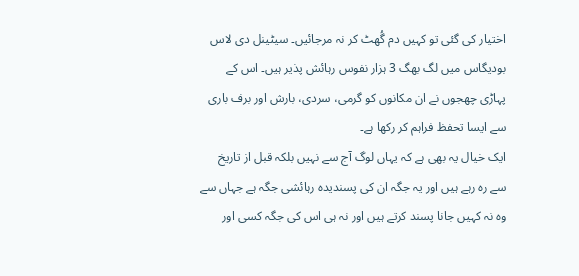اختیار کی گئی تو کہیں دم گُھٹ کر نہ مرجائیں۔ سیٹینل دی لاس بودیگاس میں لگ بھگ 3 ہزار نفوس رہائش پذیر ہیں۔ اس کے پہاڑی چھجوں نے ان مکانوں کو گرمی، سردی، بارش اور برف باری سے ایسا تحفظ فراہم کر رکھا ہے۔
ایک خیال یہ بھی ہے کہ یہاں لوگ آج سے نہیں بلکہ قبل از تاریخ سے رہ رہے ہیں اور یہ جگہ ان کی پسندیدہ رہائشی جگہ ہے جہاں سے وہ نہ کہیں جانا پسند کرتے ہیں اور نہ ہی اس کی جگہ کسی اور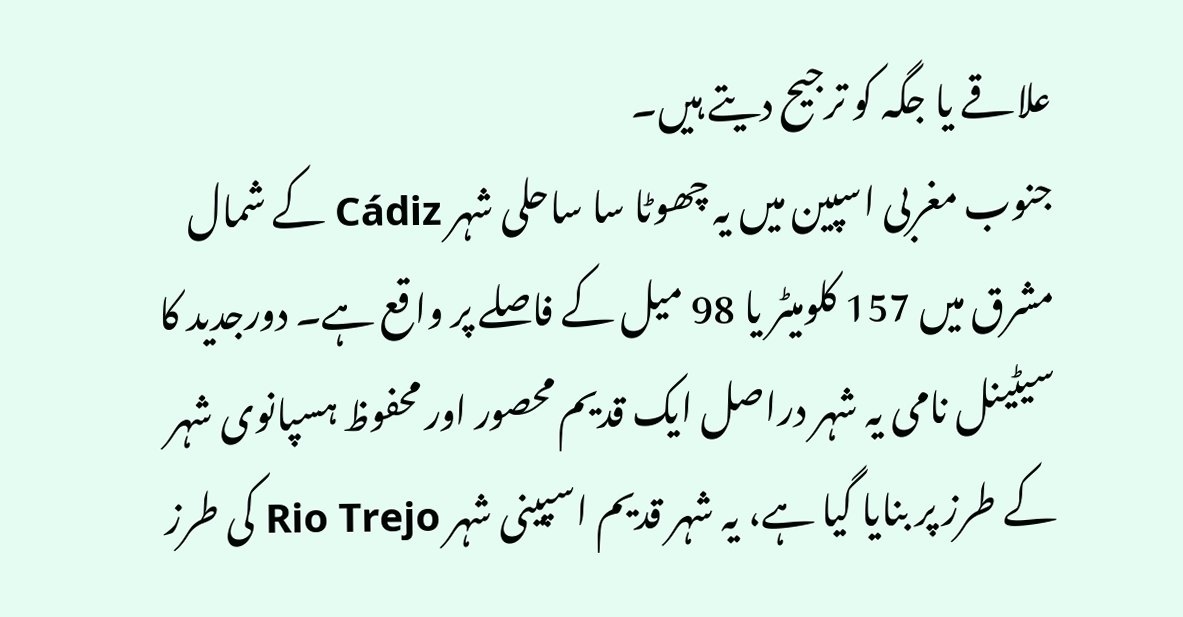علاقے یا جگہ کو ترجیح دیتے ہیں۔
جنوب مغربی اسپین میں یہ چھوٹا سا ساحلی شہر Cádiz کے شمال مشرق میں 157 کلومیٹر یا 98 میل کے فاصلے پر واقع ہے۔ دورجدید کا سیٹینل نامی یہ شہر دراصل ایک قدیم محصور اور محفوظ ہسپانوی شہر کے طرز پر بنایا گیا ہے، یہ شہر قدیم اسپینی شہر Rio Trejo کی طرز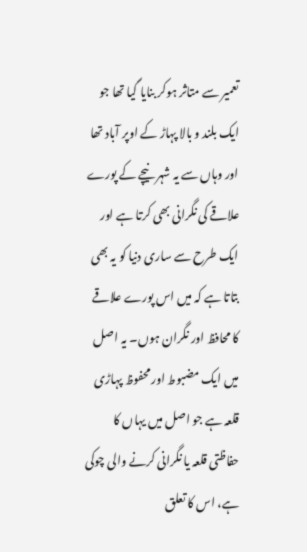تعمیر سے متاثر ہوکر بنایا گیا تھا جو ایک بلند و بالا پہاڑ کے اوپر آباد تھا اور وہاں سے یہ شہر نیچے کے پورے علاقے کی نگرانی بھی کرتا ہے اور ایک طرح سے ساری دنیا کو یہ بھی بتاتا ہے کہ میں اس پورے علاقے کا محافظ اور نگران ہوں۔ یہ اصل میں ایک مضبوط اور محفوظ پہاڑی قلعہ ہے جو اصل میں یہاں کا حفاظتی قلعہ یا نگرانی کرنے والی چوکی ہے، اس کا تعلق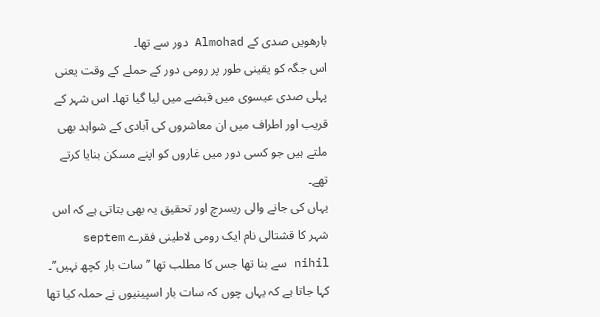بارھویں صدی کے Almohad دور سے تھا۔
اس جگہ کو یقینی طور پر رومی دور کے حملے کے وقت یعنی پہلی صدی عیسوی میں قبضے میں لیا گیا تھا۔ اس شہر کے قریب اور اطراف میں ان معاشروں کی آبادی کے شواہد بھی ملتے ہیں جو کسی دور میں غاروں کو اپنے مسکن بنایا کرتے تھے۔
یہاں کی جانے والی ریسرچ اور تحقیق یہ بھی بتاتی ہے کہ اس شہر کا قشتالی نام ایک رومی لاطینی فقرے septem nihil سے بنا تھا جس کا مطلب تھا ’’سات بار کچھ نہیں’’۔ کہا جاتا ہے کہ یہاں چوں کہ سات بار اسپینیوں نے حملہ کیا تھا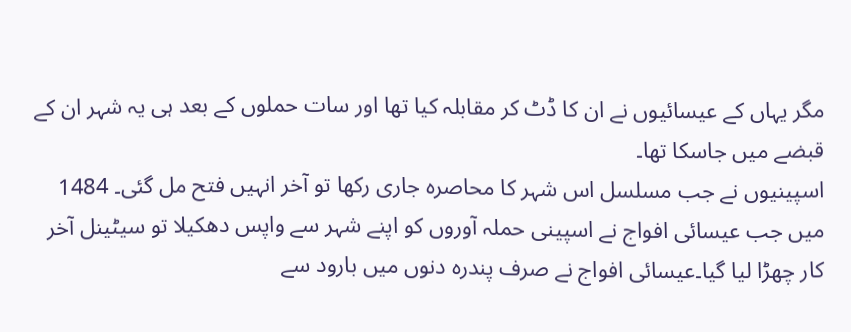مگر یہاں کے عیسائیوں نے ان کا ڈٹ کر مقابلہ کیا تھا اور سات حملوں کے بعد ہی یہ شہر ان کے قبضے میں جاسکا تھا۔
اسپینیوں نے جب مسلسل اس شہر کا محاصرہ جاری رکھا تو آخر انہیں فتح مل گئی۔ 1484 میں جب عیسائی افواج نے اسپینی حملہ آوروں کو اپنے شہر سے واپس دھکیلا تو سیٹینل آخر کار چھڑا لیا گیا۔عیسائی افواج نے صرف پندرہ دنوں میں بارود سے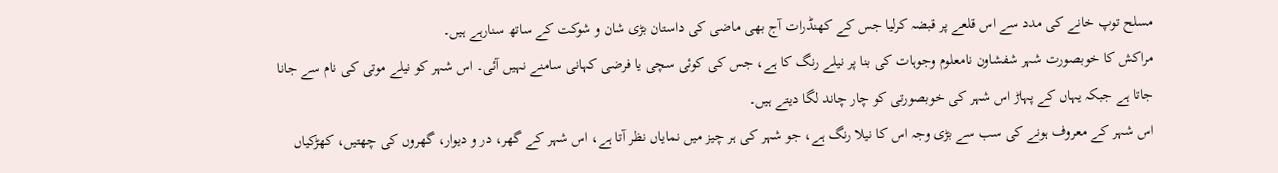مسلح توپ خانے کی مدد سے اس قلعے پر قبضہ کرلیا جس کے کھنڈرات آج بھی ماضی کی داستان بڑی شان و شوکت کے ساتھ سنارہے ہیں۔
مراکش کا خوبصورت شہر شفشاون نامعلوم وجوہات کی بنا پر نیلے رنگ کا ہے، جس کی کوئی سچی یا فرضی کہانی سامنے نہیں آئی۔ اس شہر کو نیلے موتی کی نام سے جانا جاتا ہے جبکہ یہاں کے پہاڑ اس شہر کی خوبصورتی کو چار چاند لگا دیتے ہیں۔
اس شہر کے معروف ہونے کی سب سے بڑی وجہ اس کا نیلا رنگ ہے، جو شہر کی ہر چیز میں نمایاں نظر آتا ہے، اس شہر کے گھر، در و دیوار، گھروں کی چھتیں، کھڑکیاں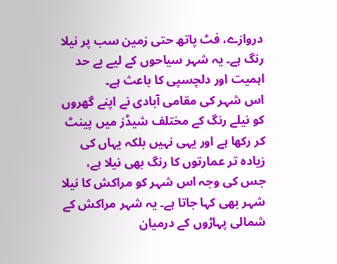دروازے، فٹ پاتھ حتی زمین سب پر نیلا رنگ ہے۔ یہ شہر سیاحوں کے لیے بے حد اہمیت اور دلچسپی کا باعث ہے۔
اس شہر کی مقامی آبادی نے اپنے گھروں کو نیلے رنگ کے مختلف شیڈز میں پینٹ کر رکھا ہے اور یہی نہیں بلکہ یہاں کی زیادہ تر عمارتوں کا رنگ بھی نیلا ہے، جس کی وجہ اس شہر کو مراکش کا نیلا شہر بھی کہا جاتا ہے۔ یہ شہر مراکش کے شمالی پہاڑوں کے درمیان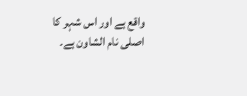واقع ہے اور اس شہر کا اصلی نام الشاون ہے۔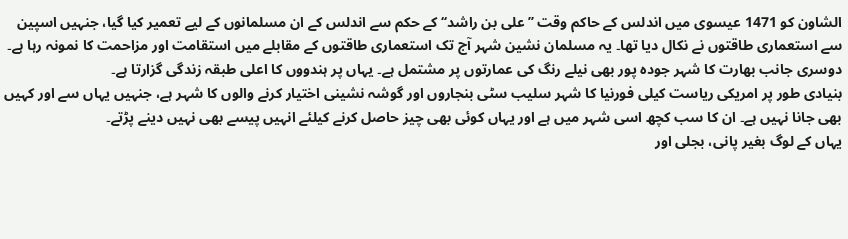الشاون کو 1471 عیسوی میں اندلس کے حاکم وقت ’’علی بن راشد‘‘ کے حکم سے اندلس کے ان مسلمانوں کے لیے تعمیر کیا گیا، جنہیں اسپین سے استعماری طاقتوں نے نکال دیا تھا۔ یہ مسلمان نشین شہر آج تک استعماری طاقتوں کے مقابلے میں استقامت اور مزاحمت کا نمونہ رہا ہے۔
دوسری جانب بھارت کا شہر جودہ پور بھی نیلے رنگ کی عمارتوں پر مشتمل ہے۔ یہاں پر ہندووں کا اعلی طبقہ زندگی گزارتا ہے۔
بنیادی طور پر امریکی ریاست کیلی فورنیا کا شہر سلیب سٹی بنجاروں اور گوشہ نشینی اختیار کرنے والوں کا شہر ہے، جنہیں یہاں سے اور کہیں بھی جانا نہیں ہے۔ ان کا سب کچھ اسی شہر میں ہے اور یہاں کوئی بھی چیز حاصل کرنے کیلئے انہیں پیسے بھی نہیں دینے پڑتے۔
یہاں کے لوگ بغیر پانی، بجلی اور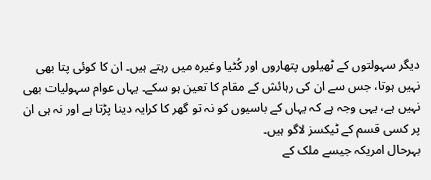دیگر سہولتوں کے ٹھیلوں پتھاروں اور کُٹیا وغیرہ میں رہتے ہیں۔ ان کا کوئی پتا بھی نہیں ہوتا، جس سے ان کی رہائش کے مقام کا تعین ہو سکے۔ یہاں عوام سہولیات بھی نہیں ہے، یہی وجہ ہے کہ یہاں کے باسیوں کو نہ تو گھر کا کرایہ دینا پڑتا ہے اور نہ ہی ان پر کسی قسم کے ٹیکسز لاگو ہیں۔
بہرحال امریکہ جیسے ملک کے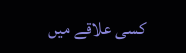کسی علاقے میں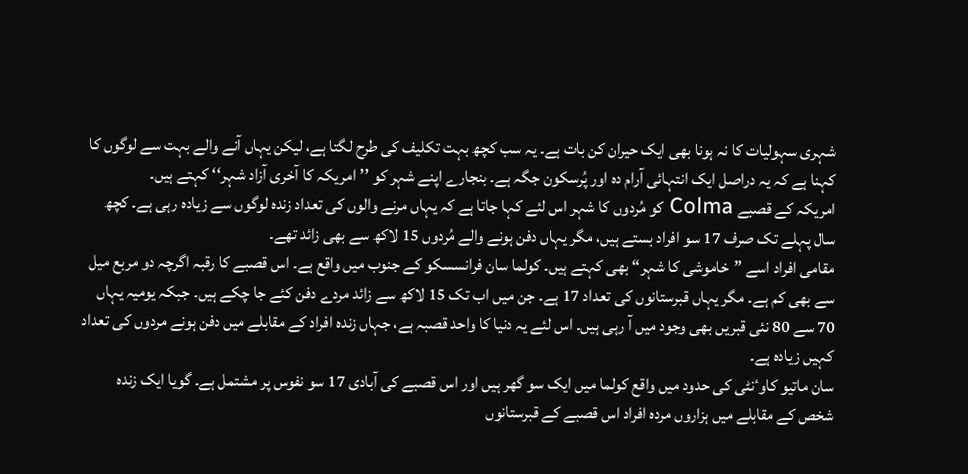شہری سہولیات کا نہ ہونا بھی ایک حیران کن بات ہے۔ یہ سب کچھ بہت تکلیف کی طرح لگتا ہے، لیکن یہاں آنے والے بہت سے لوگوں کا کہنا ہے کہ یہ دراصل ایک انتہائی آرام دہ اور پُرسکون جگہ ہے۔ بنجارے اپنے شہر کو ’’امریکہ کا آخری آزاد شہر‘‘ کہتے ہیں۔
امریکہ کے قصبے Colma کو مُردوں کا شہر اس لئے کہا جاتا ہے کہ یہاں مرنے والوں کی تعداد زندہ لوگوں سے زیادہ رہی ہے۔ کچھ سال پہلے تک صرف 17 سو افراد بستے ہیں، مگر یہاں دفن ہونے والے مُردوں 15 لاکھ سے بھی زائد تھے۔
مقامی افراد اسے ”خاموشی کا شہر“ بھی کہتے ہیں۔ کولما سان فرانسسکو کے جنوب میں واقع ہے۔ اس قصبے کا رقبہ اگرچہ دو مربع میل سے بھی کم ہے۔ مگر یہاں قبرستانوں کی تعداد 17 ہے۔ جن میں اب تک 15 لاکھ سے زائد مردے دفن کئے جا چکے ہیں۔ جبکہ یومیہ یہاں 70 سے 80 نئی قبریں بھی وجود میں آ رہی ہیں۔ اس لئے یہ دنیا کا واحد قصبہ ہے، جہاں زندہ افراد کے مقابلے میں دفن ہونے مردوں کی تعداد کہیں زیادہ ہے۔
سان ماتیو کاوٴنٹی کی حدود میں واقع کولما میں ایک سو گھر ہیں اور اس قصبے کی آبادی 17 سو نفوس پر مشتمل ہے۔ گویا ایک زندہ شخص کے مقابلے میں ہزاروں مردہ افراد اس قصبے کے قبرستانوں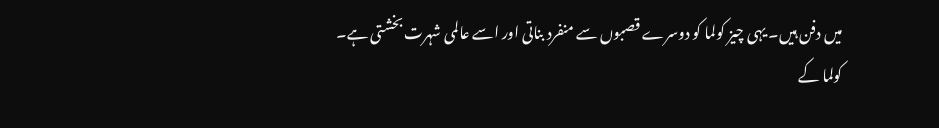میں دفن ہیں۔ یہی چیز کولما کو دوسرے قصبوں سے منفرد بناتی اور اسے عالمی شہرت بخشتی ہے۔
کولما کے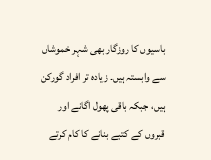باسیوں کا روزگار بھی شہر خموشاں سے وابستہ ہیں۔ زیادہ تر افراد گورکن ہیں، جبکہ باقی پھول اگانے اور قبروں کے کتبے بنانے کا کام کرتے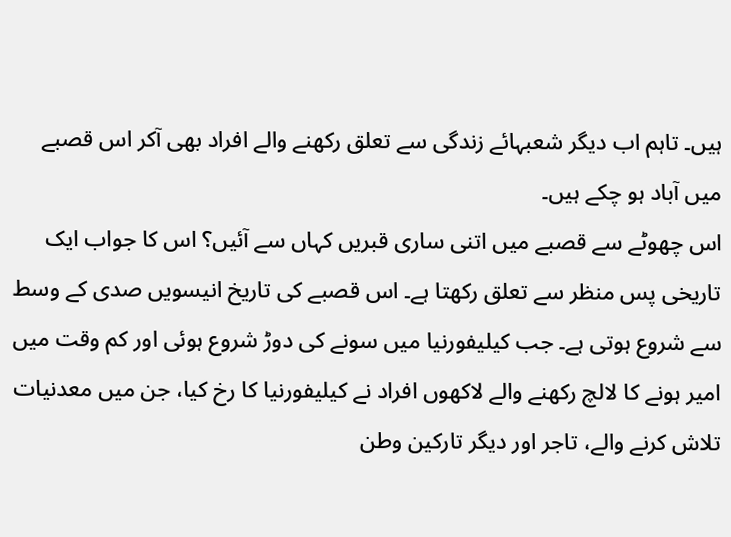ہیں۔ تاہم اب دیگر شعبہائے زندگی سے تعلق رکھنے والے افراد بھی آکر اس قصبے میں آباد ہو چکے ہیں۔
اس چھوٹے سے قصبے میں اتنی ساری قبریں کہاں سے آئیں؟ اس کا جواب ایک تاریخی پس منظر سے تعلق رکھتا ہے۔ اس قصبے کی تاریخ انیسویں صدی کے وسط سے شروع ہوتی ہے۔ جب کیلیفورنیا میں سونے کی دوڑ شروع ہوئی اور کم وقت میں امیر ہونے کا لالچ رکھنے والے لاکھوں افراد نے کیلیفورنیا کا رخ کیا، جن میں معدنیات تلاش کرنے والے، تاجر اور دیگر تارکین وطن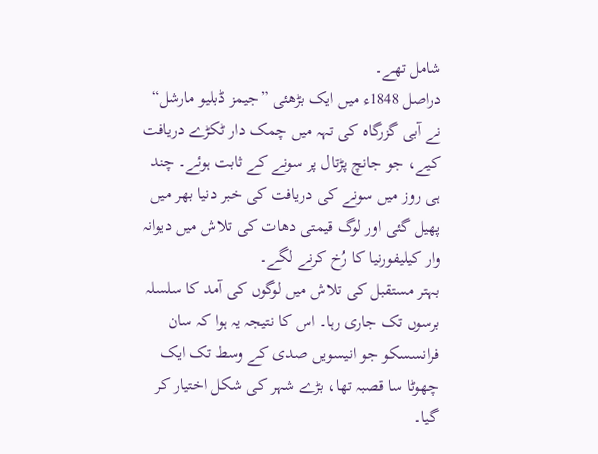شامل تھے۔
دراصل 1848ء میں ایک بڑھئی ”جیمز ڈبلیو مارشل“ نے آبی گزرگاہ کی تہہ میں چمک دار ٹکڑے دریافت کیے، جو جانچ پڑتال پر سونے کے ثابت ہوئے۔ چند ہی روز میں سونے کی دریافت کی خبر دنیا بھر میں پھیل گئی اور لوگ قیمتی دھات کی تلاش میں دیوانہ وار کیلیفورنیا کا رُخ کرنے لگے۔
بہتر مستقبل کی تلاش میں لوگوں کی آمد کا سلسلہ برسوں تک جاری رہا۔ اس کا نتیجہ یہ ہوا کہ سان فرانسسکو جو انیسویں صدی کے وسط تک ایک چھوٹا سا قصبہ تھا، بڑے شہر کی شکل اختیار کر گیا۔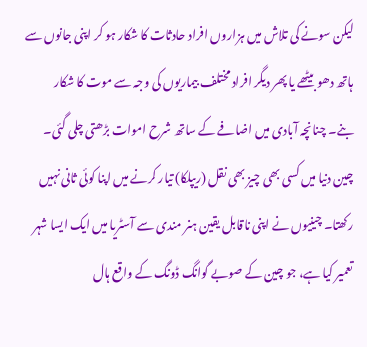لیکن سونے کی تلاش میں ہزاروں افراد حادثات کا شکار ہو کر اپنی جانوں سے ہاتھ دھو بیٹھے یا پھر دیگر افراد مختلف بیماریوں کی وجہ سے موت کا شکار بنے۔ چنانچہ آبادی میں اضافے کے ساتھ شرح اموات بڑھتی چلی گئی۔
چین دنیا میں کسی بھی چیز بھی نقل (ریپلکا) تیار کرنے میں اپنا کوئی ثانی نہیں رکھتا۔ چینیوں نے اپنی ناقابل یقین ہنر مندی سے آسٹریا میں ایک ایسا شہر تعمیر کیا ہے، جو چین کے صوبے گوانگ ڈونگ کے واقع ہال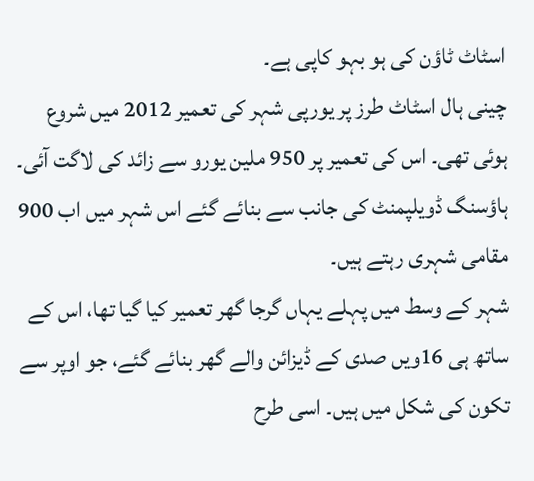اسٹاٹ ٹاؤن کی ہو بہو کاپی ہے۔
چینی ہال اسٹاٹ طرز پر یورپی شہر کی تعمیر 2012 میں شروع ہوئی تھی۔ اس کی تعمیر پر 950 ملین یورو سے زائد کی لاگت آئی۔ ہاؤسنگ ڈویلپمنٹ کی جانب سے بنائے گئے اس شہر میں اب 900 مقامی شہری رہتے ہیں۔
شہر کے وسط میں پہلے یہاں گرجا گھر تعمیر کیا گیا تھا، اس کے ساتھ ہی 16ویں صدی کے ڈیزائن والے گھر بنائے گئے، جو اوپر سے تکون کی شکل میں ہیں۔ اسی طرح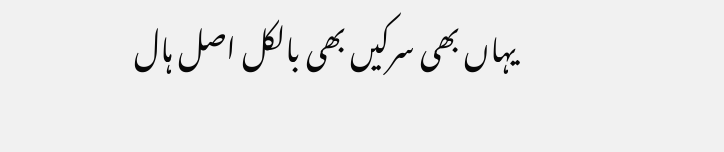یہاں بھی سرکیں بھی بالکل اصل ہال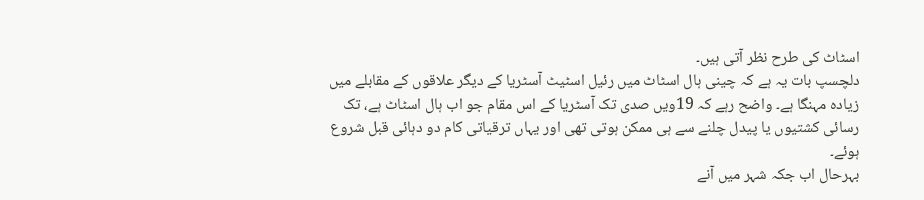اسٹاٹ کی طرح نظر آتی ہیں۔
دلچسپ بات یہ ہے کہ چینی ہال اسٹاٹ میں رئیل اسٹیٹ آسٹریا کے دیگر علاقوں کے مقابلے میں زیادہ مہنگا ہے۔ واضح رہے کہ 19ویں صدی تک آسٹریا کے اس مقام جو اب ہال اسٹاٹ ہے، تک رسائی کشتیوں یا پیدل چلنے سے ہی ممکن ہوتی تھی اور یہاں ترقیاتی کام دو دہائی قبل شروع ہوئے۔
بہرحال اب جکہ شہر میں آنے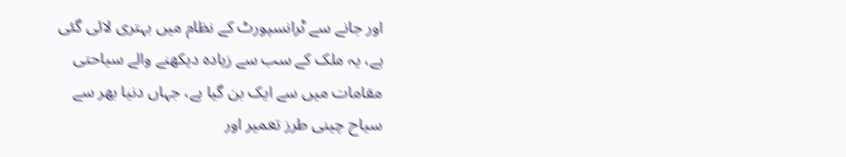اور جانے سے ٹرانسپورٹ کے نظام میں بہتری لائی گئی ہے، یہ ملک کے سب سے زیادہ دیکھنے والے سیاحتی مقامات میں سے ایک بن گیا ہے، جہاں دنیا بھر سے سیاح چینی طرز تعمیر اور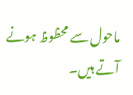ماحول سے محظوظ ہونے آتے ہیں۔